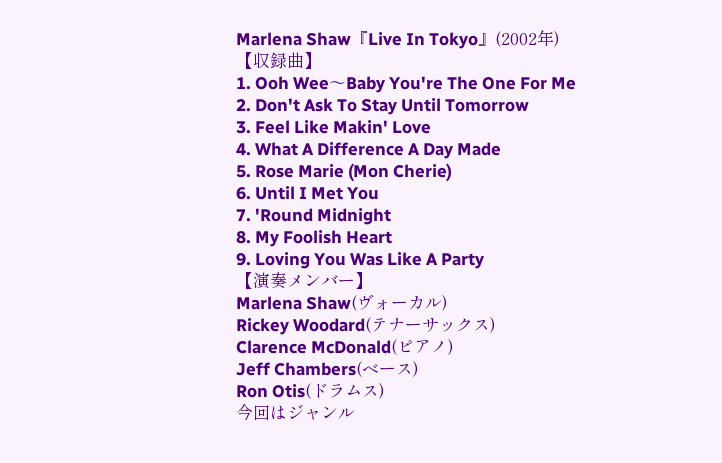Marlena Shaw『Live In Tokyo』(2002年)
【収録曲】
1. Ooh Wee〜Baby You're The One For Me
2. Don't Ask To Stay Until Tomorrow
3. Feel Like Makin' Love
4. What A Difference A Day Made
5. Rose Marie (Mon Cherie)
6. Until I Met You
7. 'Round Midnight
8. My Foolish Heart
9. Loving You Was Like A Party
【演奏メンバー】
Marlena Shaw(ヴォーカル)
Rickey Woodard(テナーサックス)
Clarence McDonald(ピアノ)
Jeff Chambers(ベース)
Ron Otis(ドラムス)
今回はジャンル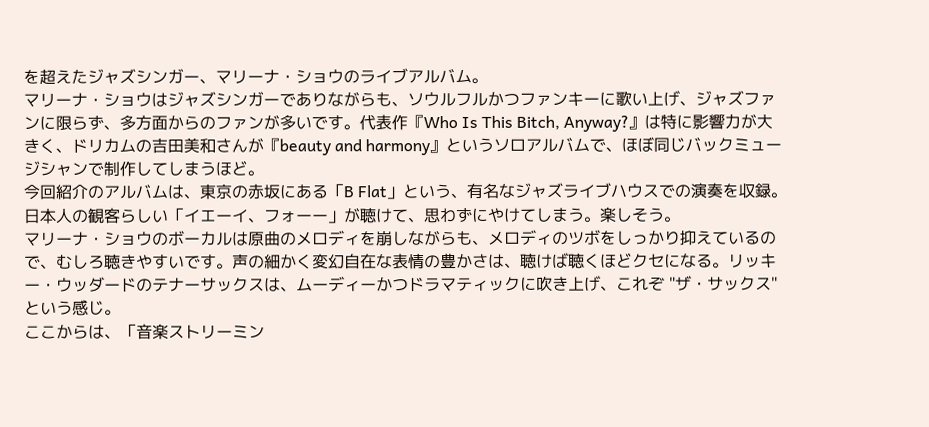を超えたジャズシンガー、マリーナ・ショウのライブアルバム。
マリーナ・ショウはジャズシンガーでありながらも、ソウルフルかつファンキーに歌い上げ、ジャズファンに限らず、多方面からのファンが多いです。代表作『Who Is This Bitch, Anyway?』は特に影響力が大きく、ドリカムの吉田美和さんが『beauty and harmony』というソロアルバムで、ほぼ同じバックミュージシャンで制作してしまうほど。
今回紹介のアルバムは、東京の赤坂にある「B Flat」という、有名なジャズライブハウスでの演奏を収録。日本人の観客らしい「イエーイ、フォーー」が聴けて、思わずにやけてしまう。楽しそう。
マリーナ・ショウのボーカルは原曲のメロディを崩しながらも、メロディのツボをしっかり抑えているので、むしろ聴きやすいです。声の細かく変幻自在な表情の豊かさは、聴けば聴くほどクセになる。リッキー・ウッダードのテナーサックスは、ムーディーかつドラマティックに吹き上げ、これぞ "ザ・サックス" という感じ。
ここからは、「音楽ストリーミン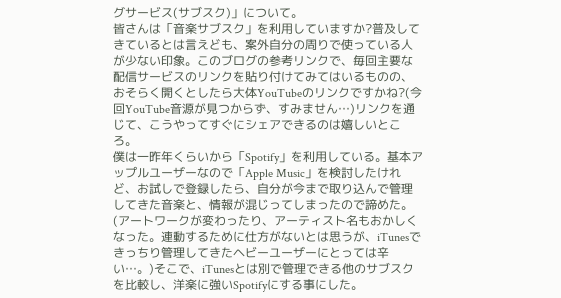グサービス(サブスク)」について。
皆さんは「音楽サブスク」を利用していますか?普及してきているとは言えども、案外自分の周りで使っている人が少ない印象。このブログの参考リンクで、毎回主要な配信サービスのリンクを貼り付けてみてはいるものの、おそらく開くとしたら大体YouTubeのリンクですかね?(今回YouTube音源が見つからず、すみません…)リンクを通じて、こうやってすぐにシェアできるのは嬉しいところ。
僕は一昨年くらいから「Spotify」を利用している。基本アップルユーザーなので「Apple Music」を検討したけれど、お試しで登録したら、自分が今まで取り込んで管理してきた音楽と、情報が混じってしまったので諦めた。(アートワークが変わったり、アーティスト名もおかしくなった。連動するために仕方がないとは思うが、iTunesできっちり管理してきたヘビーユーザーにとっては辛い…。)そこで、iTunesとは別で管理できる他のサブスクを比較し、洋楽に強いSpotifyにする事にした。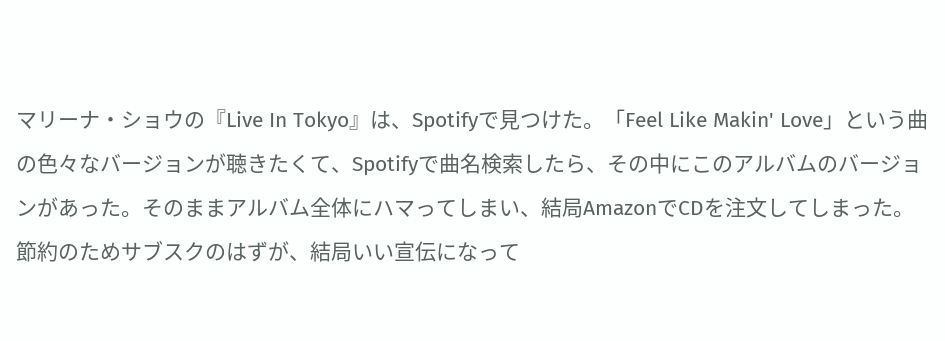マリーナ・ショウの『Live In Tokyo』は、Spotifyで見つけた。「Feel Like Makin' Love」という曲の色々なバージョンが聴きたくて、Spotifyで曲名検索したら、その中にこのアルバムのバージョンがあった。そのままアルバム全体にハマってしまい、結局AmazonでCDを注文してしまった。
節約のためサブスクのはずが、結局いい宣伝になって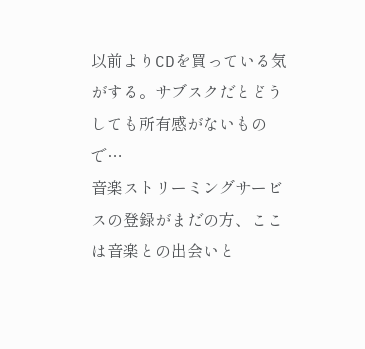以前よりCDを買っている気がする。サブスクだとどうしても所有感がないもので…
音楽ストリーミングサービスの登録がまだの方、ここは音楽との出会いと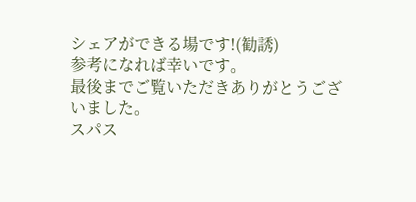シェアができる場です!(勧誘)
参考になれば幸いです。
最後までご覧いただきありがとうございました。
スパス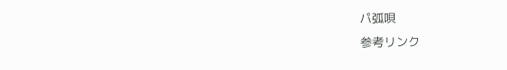パ弧唄
参考リンク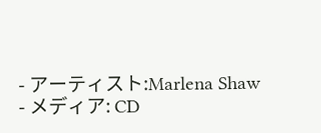- アーティスト:Marlena Shaw
- メディア: CD